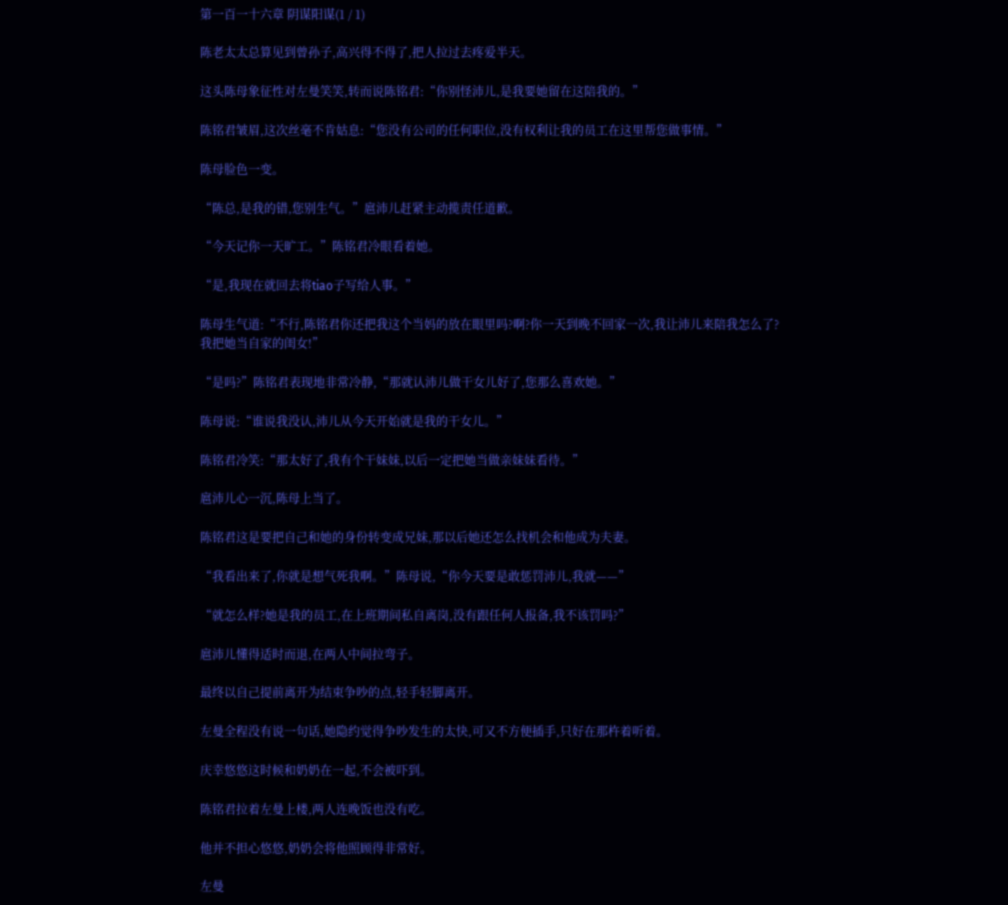第一百一十六章 阴谋阳谋(1 / 1)

陈老太太总算见到曾孙子,高兴得不得了,把人拉过去疼爱半天。

这头陈母象征性对左曼笑笑,转而说陈铭君:“你别怪沛儿,是我要她留在这陪我的。”

陈铭君皱眉,这次丝毫不肯姑息:“您没有公司的任何职位,没有权利让我的员工在这里帮您做事情。”

陈母脸色一变。

“陈总,是我的错,您别生气。”扈沛儿赶紧主动揽责任道歉。

“今天记你一天旷工。”陈铭君冷眼看着她。

“是,我现在就回去将tiao子写给人事。”

陈母生气道:“不行,陈铭君你还把我这个当妈的放在眼里吗?啊?你一天到晚不回家一次,我让沛儿来陪我怎么了?我把她当自家的闺女!”

“是吗?”陈铭君表现地非常冷静,“那就认沛儿做干女儿好了,您那么喜欢她。”

陈母说:“谁说我没认,沛儿从今天开始就是我的干女儿。”

陈铭君冷笑:“那太好了,我有个干妹妹,以后一定把她当做亲妹妹看待。”

扈沛儿心一沉,陈母上当了。

陈铭君这是要把自己和她的身份转变成兄妹,那以后她还怎么找机会和他成为夫妻。

“我看出来了,你就是想气死我啊。”陈母说,“你今天要是敢惩罚沛儿,我就——”

“就怎么样?她是我的员工,在上班期间私自离岗,没有跟任何人报备,我不该罚吗?”

扈沛儿懂得适时而退,在两人中间拉弯子。

最终以自己提前离开为结束争吵的点,轻手轻脚离开。

左曼全程没有说一句话,她隐约觉得争吵发生的太快,可又不方便插手,只好在那杵着听着。

庆幸悠悠这时候和奶奶在一起,不会被吓到。

陈铭君拉着左曼上楼,两人连晚饭也没有吃。

他并不担心悠悠,奶奶会将他照顾得非常好。

左曼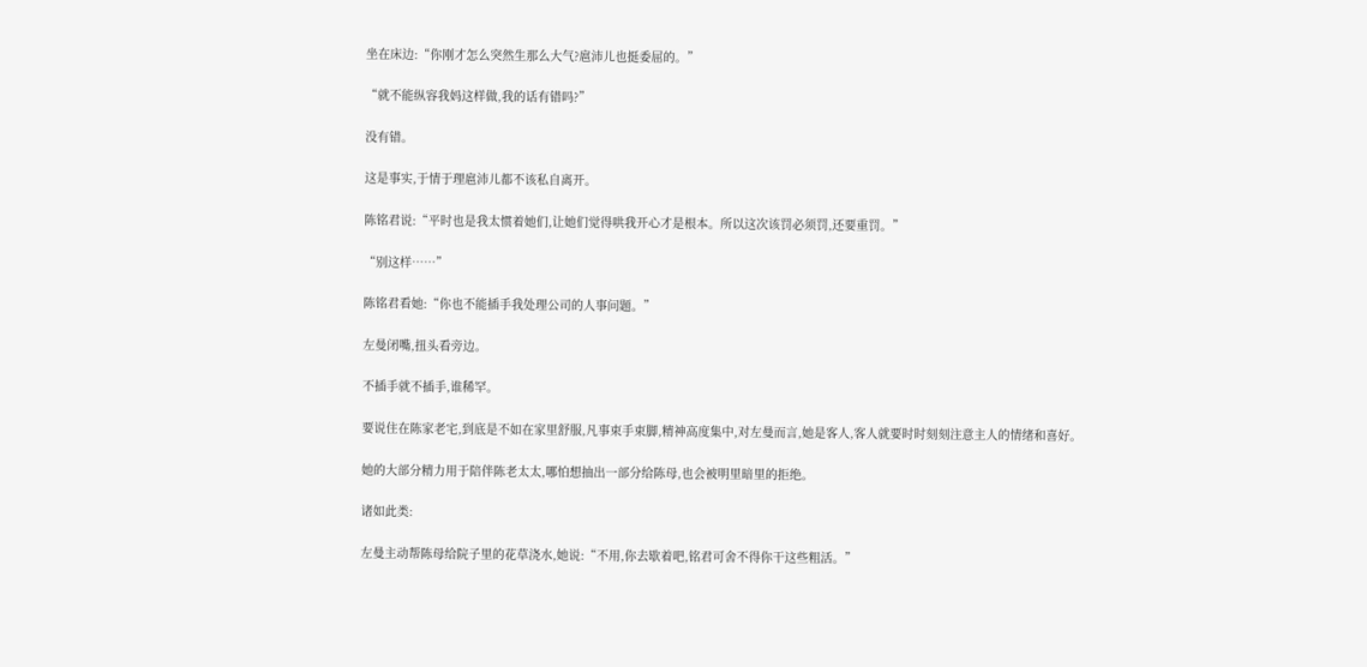坐在床边:“你刚才怎么突然生那么大气?扈沛儿也挺委屈的。”

“就不能纵容我妈这样做,我的话有错吗?”

没有错。

这是事实,于情于理扈沛儿都不该私自离开。

陈铭君说:“平时也是我太惯着她们,让她们觉得哄我开心才是根本。所以这次该罚必须罚,还要重罚。”

“别这样……”

陈铭君看她:“你也不能插手我处理公司的人事问题。”

左曼闭嘴,扭头看旁边。

不插手就不插手,谁稀罕。

要说住在陈家老宅,到底是不如在家里舒服,凡事束手束脚,精神高度集中,对左曼而言,她是客人,客人就要时时刻刻注意主人的情绪和喜好。

她的大部分精力用于陪伴陈老太太,哪怕想抽出一部分给陈母,也会被明里暗里的拒绝。

诸如此类:

左曼主动帮陈母给院子里的花草浇水,她说:“不用,你去歇着吧,铭君可舍不得你干这些粗活。”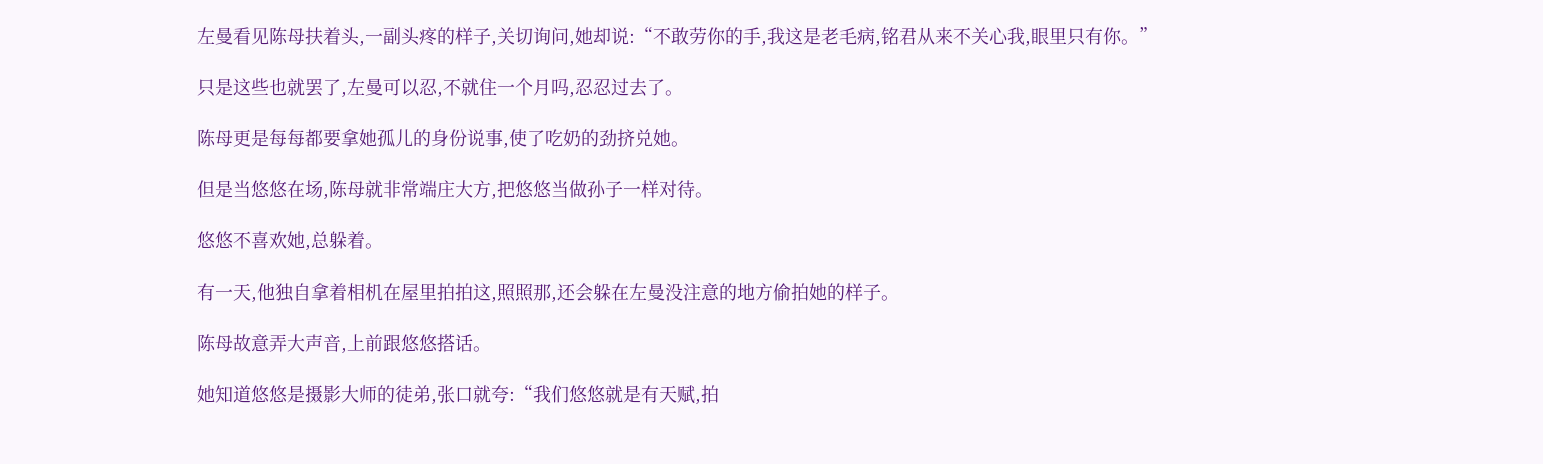左曼看见陈母扶着头,一副头疼的样子,关切询问,她却说:“不敢劳你的手,我这是老毛病,铭君从来不关心我,眼里只有你。”

只是这些也就罢了,左曼可以忍,不就住一个月吗,忍忍过去了。

陈母更是每每都要拿她孤儿的身份说事,使了吃奶的劲挤兑她。

但是当悠悠在场,陈母就非常端庄大方,把悠悠当做孙子一样对待。

悠悠不喜欢她,总躲着。

有一天,他独自拿着相机在屋里拍拍这,照照那,还会躲在左曼没注意的地方偷拍她的样子。

陈母故意弄大声音,上前跟悠悠搭话。

她知道悠悠是摄影大师的徒弟,张口就夸:“我们悠悠就是有天赋,拍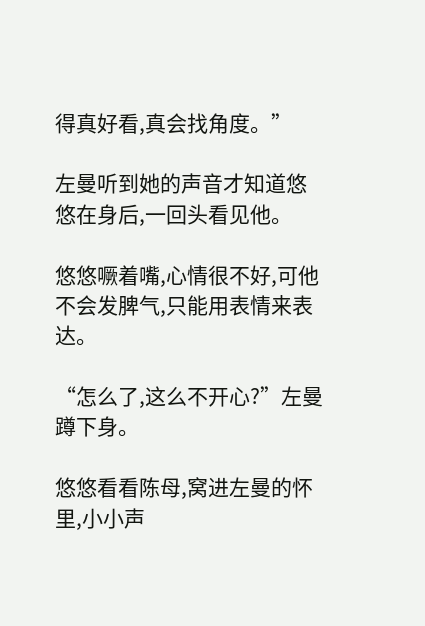得真好看,真会找角度。”

左曼听到她的声音才知道悠悠在身后,一回头看见他。

悠悠噘着嘴,心情很不好,可他不会发脾气,只能用表情来表达。

“怎么了,这么不开心?”左曼蹲下身。

悠悠看看陈母,窝进左曼的怀里,小小声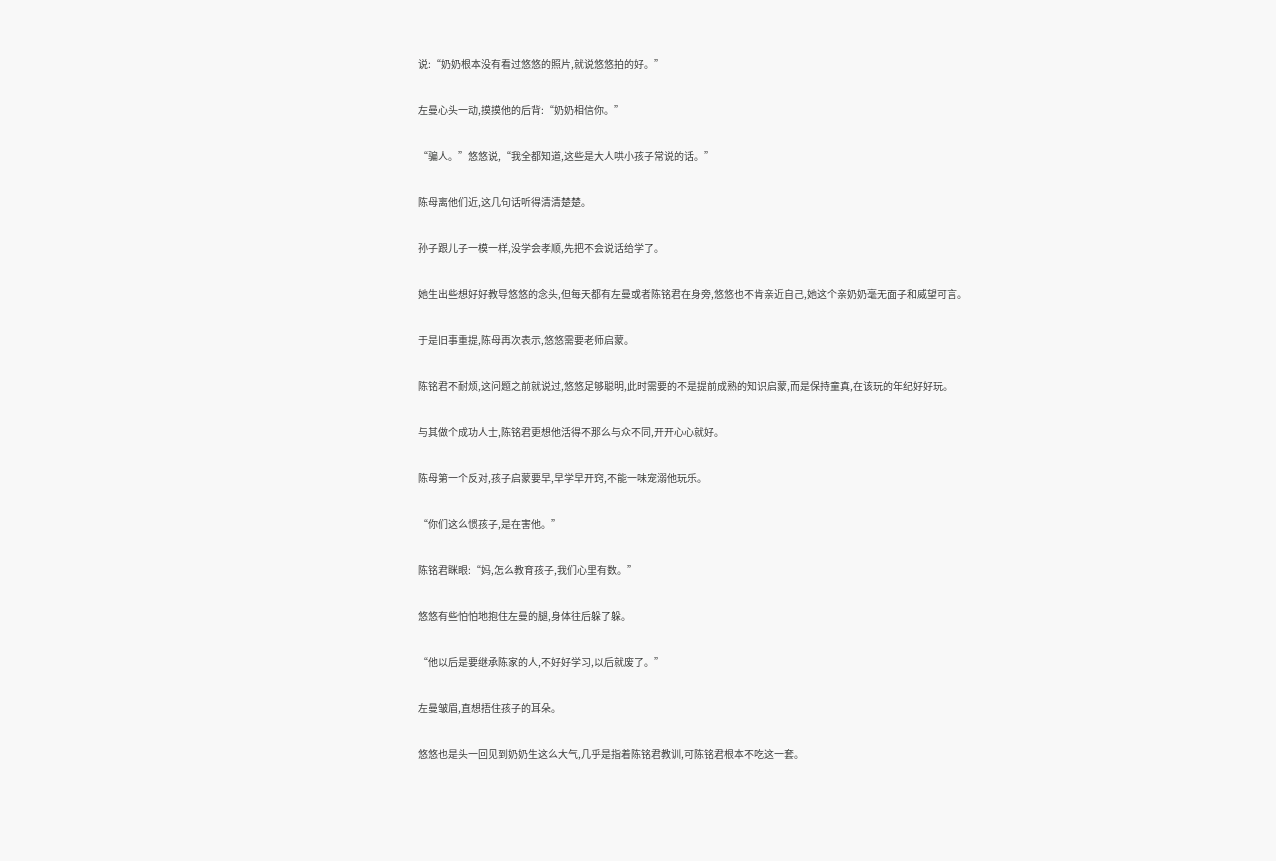说:“奶奶根本没有看过悠悠的照片,就说悠悠拍的好。”

左曼心头一动,摸摸他的后背:“奶奶相信你。”

“骗人。”悠悠说,“我全都知道,这些是大人哄小孩子常说的话。”

陈母离他们近,这几句话听得清清楚楚。

孙子跟儿子一模一样,没学会孝顺,先把不会说话给学了。

她生出些想好好教导悠悠的念头,但每天都有左曼或者陈铭君在身旁,悠悠也不肯亲近自己,她这个亲奶奶毫无面子和威望可言。

于是旧事重提,陈母再次表示,悠悠需要老师启蒙。

陈铭君不耐烦,这问题之前就说过,悠悠足够聪明,此时需要的不是提前成熟的知识启蒙,而是保持童真,在该玩的年纪好好玩。

与其做个成功人士,陈铭君更想他活得不那么与众不同,开开心心就好。

陈母第一个反对,孩子启蒙要早,早学早开窍,不能一味宠溺他玩乐。

“你们这么惯孩子,是在害他。”

陈铭君眯眼:“妈,怎么教育孩子,我们心里有数。”

悠悠有些怕怕地抱住左曼的腿,身体往后躲了躲。

“他以后是要继承陈家的人,不好好学习,以后就废了。”

左曼皱眉,直想捂住孩子的耳朵。

悠悠也是头一回见到奶奶生这么大气,几乎是指着陈铭君教训,可陈铭君根本不吃这一套。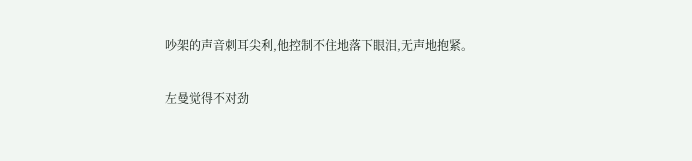吵架的声音刺耳尖利,他控制不住地落下眼泪,无声地抱紧。

左曼觉得不对劲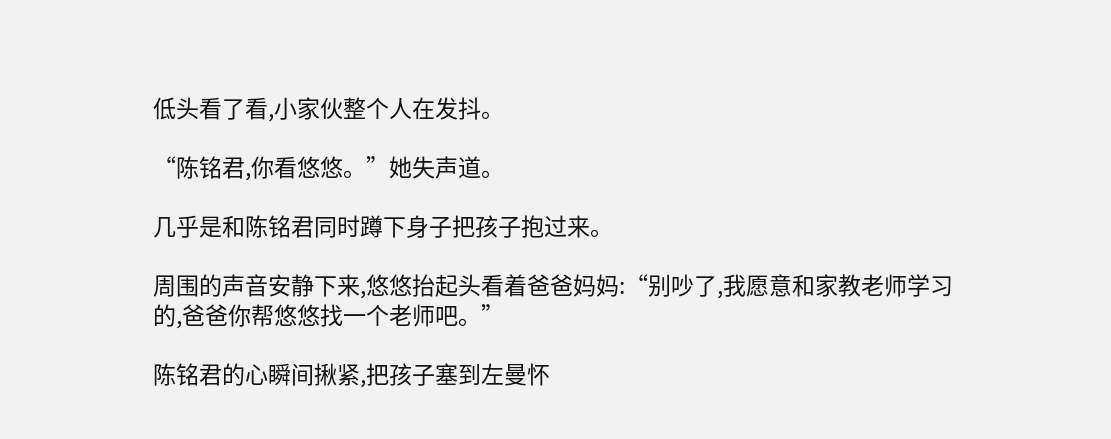低头看了看,小家伙整个人在发抖。

“陈铭君,你看悠悠。”她失声道。

几乎是和陈铭君同时蹲下身子把孩子抱过来。

周围的声音安静下来,悠悠抬起头看着爸爸妈妈:“别吵了,我愿意和家教老师学习的,爸爸你帮悠悠找一个老师吧。”

陈铭君的心瞬间揪紧,把孩子塞到左曼怀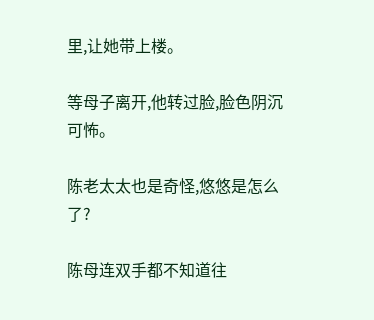里,让她带上楼。

等母子离开,他转过脸,脸色阴沉可怖。

陈老太太也是奇怪,悠悠是怎么了?

陈母连双手都不知道往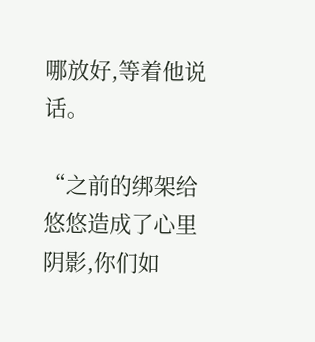哪放好,等着他说话。

“之前的绑架给悠悠造成了心里阴影,你们如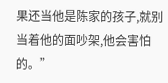果还当他是陈家的孩子,就别当着他的面吵架,他会害怕的。”